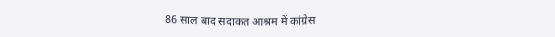86 साल बाद सदाकत आश्रम में कांग्रेस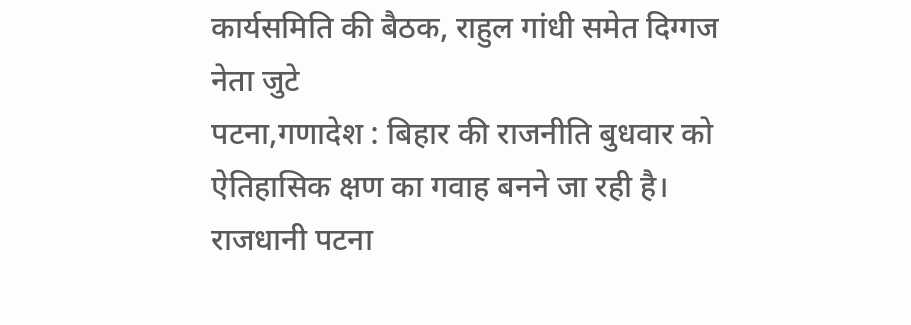कार्यसमिति की बैठक, राहुल गांधी समेत दिग्गज नेता जुटे
पटना,गणादेश : बिहार की राजनीति बुधवार को ऐतिहासिक क्षण का गवाह बनने जा रही है। राजधानी पटना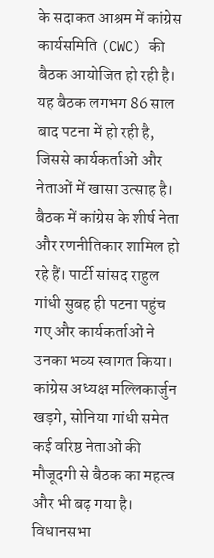के सदाकत आश्रम में कांग्रेस कार्यसमिति (CWC) की बैठक आयोजित हो रही है। यह बैठक लगभग 86 साल बाद पटना में हो रही है, जिससे कार्यकर्ताओं और नेताओं में खासा उत्साह है।
बैठक में कांग्रेस के शीर्ष नेता और रणनीतिकार शामिल हो रहे हैं। पार्टी सांसद राहुल गांधी सुबह ही पटना पहुंच गए और कार्यकर्ताओं ने उनका भव्य स्वागत किया। कांग्रेस अध्यक्ष मल्लिकार्जुन खड़गे, सोनिया गांधी समेत कई वरिष्ठ नेताओं की मौजूदगी से बैठक का महत्व और भी बढ़ गया है।
विधानसभा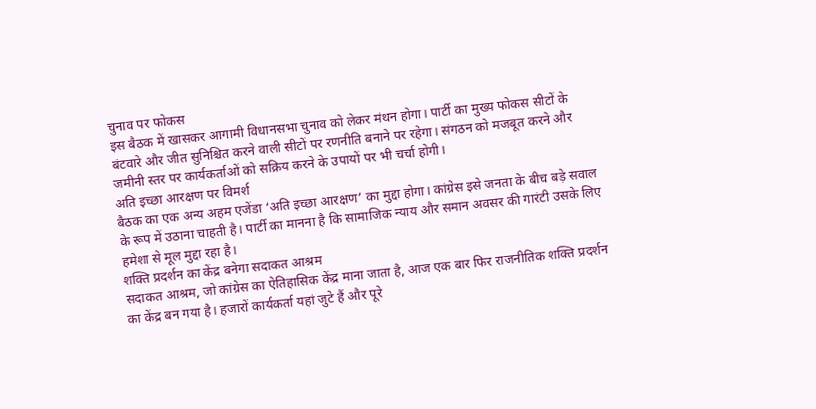चुनाव पर फोकस
इस बैठक में खासकर आगामी विधानसभा चुनाव को लेकर मंथन होगा। पार्टी का मुख्य फोकस सीटों के बंटवारे और जीत सुनिश्चित करने वाली सीटों पर रणनीति बनाने पर रहेगा। संगठन को मजबूत करने और जमीनी स्तर पर कार्यकर्ताओं को सक्रिय करने के उपायों पर भी चर्चा होगी।
अति इच्छा आरक्षण पर विमर्श
बैठक का एक अन्य अहम एजेंडा ‘अति इच्छा आरक्षण’ का मुद्दा होगा। कांग्रेस इसे जनता के बीच बड़े सवाल के रूप में उठाना चाहती है। पार्टी का मानना है कि सामाजिक न्याय और समान अवसर की गारंटी उसके लिए हमेशा से मूल मुद्दा रहा है।
शक्ति प्रदर्शन का केंद्र बनेगा सदाकत आश्रम
सदाकत आश्रम, जो कांग्रेस का ऐतिहासिक केंद्र माना जाता है, आज एक बार फिर राजनीतिक शक्ति प्रदर्शन का केंद्र बन गया है। हजारों कार्यकर्ता यहां जुटे हैं और पूरे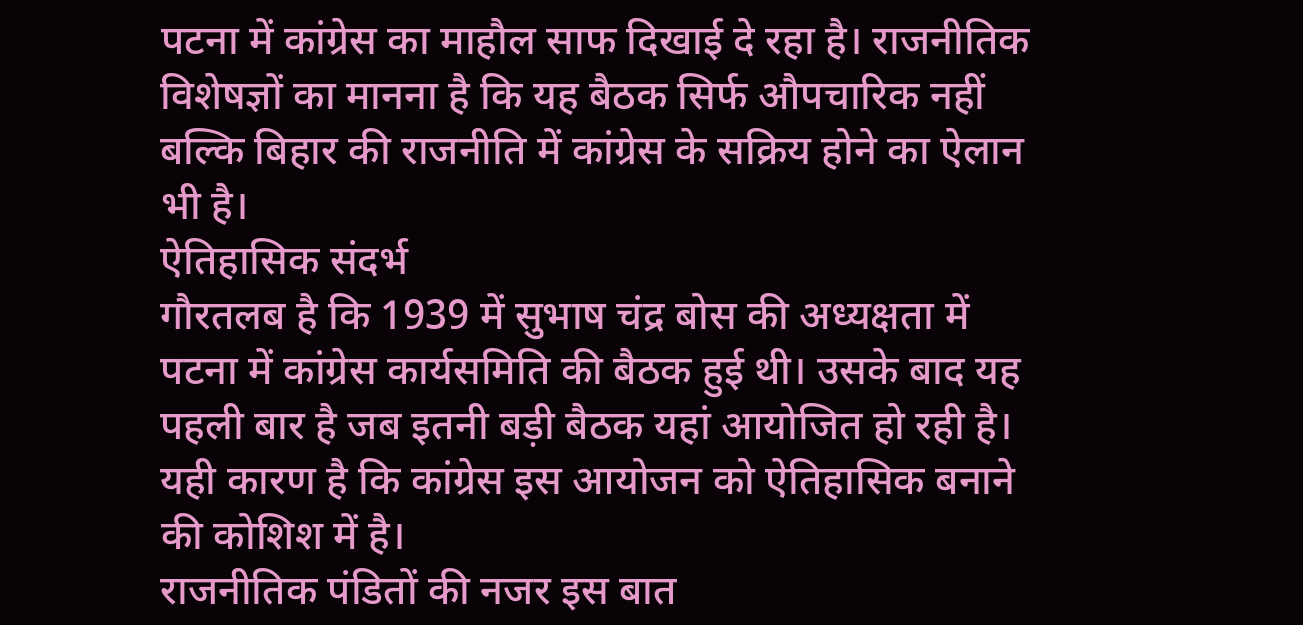पटना में कांग्रेस का माहौल साफ दिखाई दे रहा है। राजनीतिक विशेषज्ञों का मानना है कि यह बैठक सिर्फ औपचारिक नहीं बल्कि बिहार की राजनीति में कांग्रेस के सक्रिय होने का ऐलान भी है।
ऐतिहासिक संदर्भ
गौरतलब है कि 1939 में सुभाष चंद्र बोस की अध्यक्षता में पटना में कांग्रेस कार्यसमिति की बैठक हुई थी। उसके बाद यह पहली बार है जब इतनी बड़ी बैठक यहां आयोजित हो रही है। यही कारण है कि कांग्रेस इस आयोजन को ऐतिहासिक बनाने की कोशिश में है।
राजनीतिक पंडितों की नजर इस बात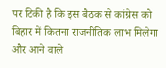पर टिकी है कि इस बैठक से कांग्रेस को बिहार में कितना राजनीतिक लाभ मिलेगा और आने वाले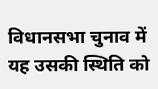विधानसभा चुनाव में यह उसकी स्थिति को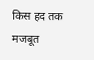किस हद तक मजबूत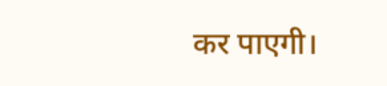कर पाएगी।